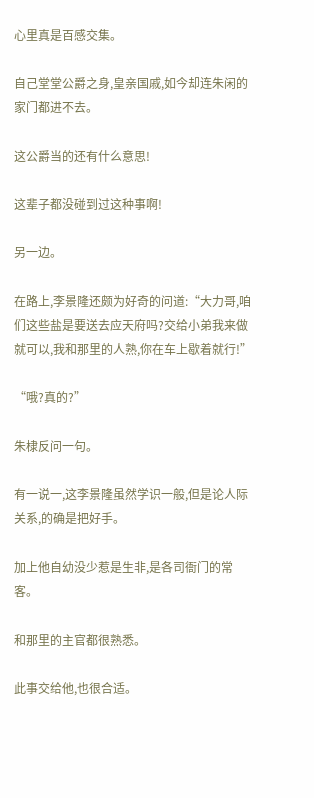心里真是百感交集。

自己堂堂公爵之身,皇亲国戚,如今却连朱闲的家门都进不去。

这公爵当的还有什么意思!

这辈子都没碰到过这种事啊!

另一边。

在路上,李景隆还颇为好奇的问道:“大力哥,咱们这些盐是要送去应天府吗?交给小弟我来做就可以,我和那里的人熟,你在车上歇着就行!”

“哦?真的?”

朱棣反问一句。

有一说一,这李景隆虽然学识一般,但是论人际关系,的确是把好手。

加上他自幼没少惹是生非,是各司衙门的常客。

和那里的主官都很熟悉。

此事交给他,也很合适。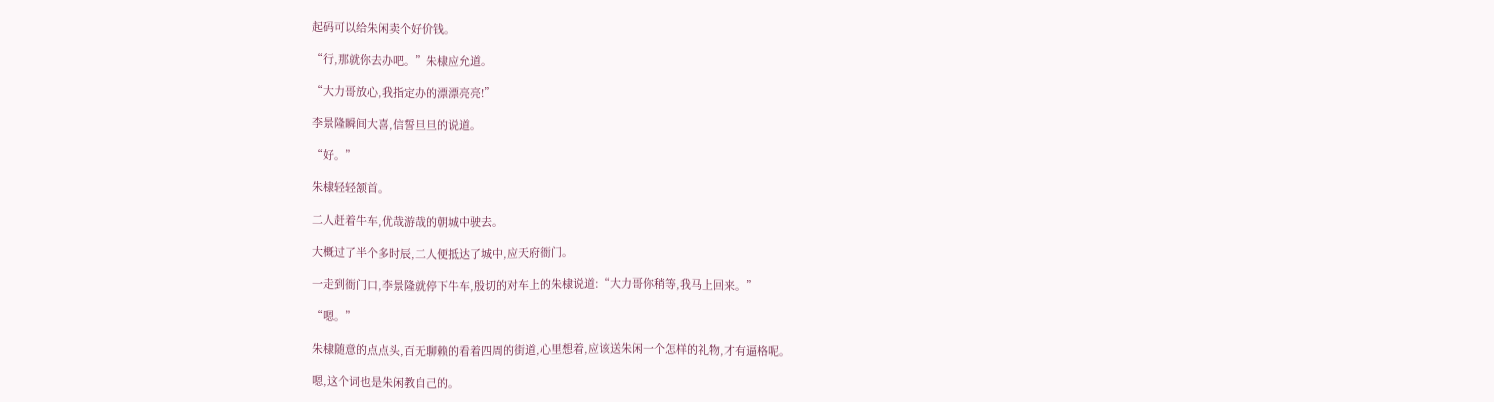起码可以给朱闲卖个好价钱。

“行,那就你去办吧。”朱棣应允道。

“大力哥放心,我指定办的漂漂亮亮!”

李景隆瞬间大喜,信誓旦旦的说道。

“好。”

朱棣轻轻颔首。

二人赶着牛车,优哉游哉的朝城中驶去。

大概过了半个多时辰,二人便抵达了城中,应天府衙门。

一走到衙门口,李景隆就停下牛车,殷切的对车上的朱棣说道:“大力哥你稍等,我马上回来。”

“嗯。”

朱棣随意的点点头,百无聊赖的看着四周的街道,心里想着,应该送朱闲一个怎样的礼物,才有逼格呢。

嗯,这个词也是朱闲教自己的。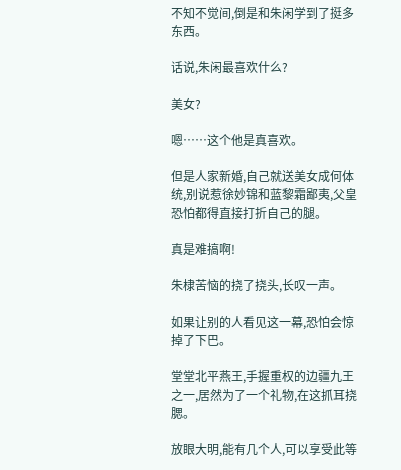不知不觉间,倒是和朱闲学到了挺多东西。

话说,朱闲最喜欢什么?

美女?

嗯……这个他是真喜欢。

但是人家新婚,自己就送美女成何体统,别说惹徐妙锦和蓝黎霜鄙夷,父皇恐怕都得直接打折自己的腿。

真是难搞啊!

朱棣苦恼的挠了挠头,长叹一声。

如果让别的人看见这一幕,恐怕会惊掉了下巴。

堂堂北平燕王,手握重权的边疆九王之一,居然为了一个礼物,在这抓耳挠腮。

放眼大明,能有几个人,可以享受此等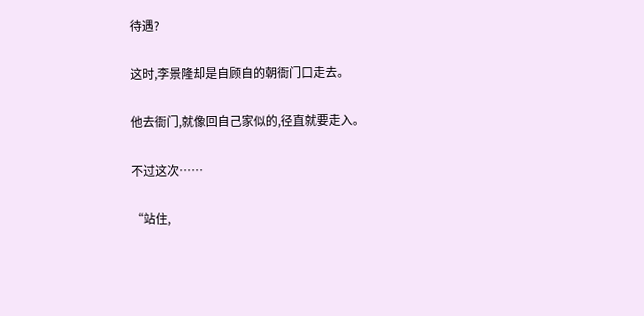待遇?

这时,李景隆却是自顾自的朝衙门口走去。

他去衙门,就像回自己家似的,径直就要走入。

不过这次……

“站住,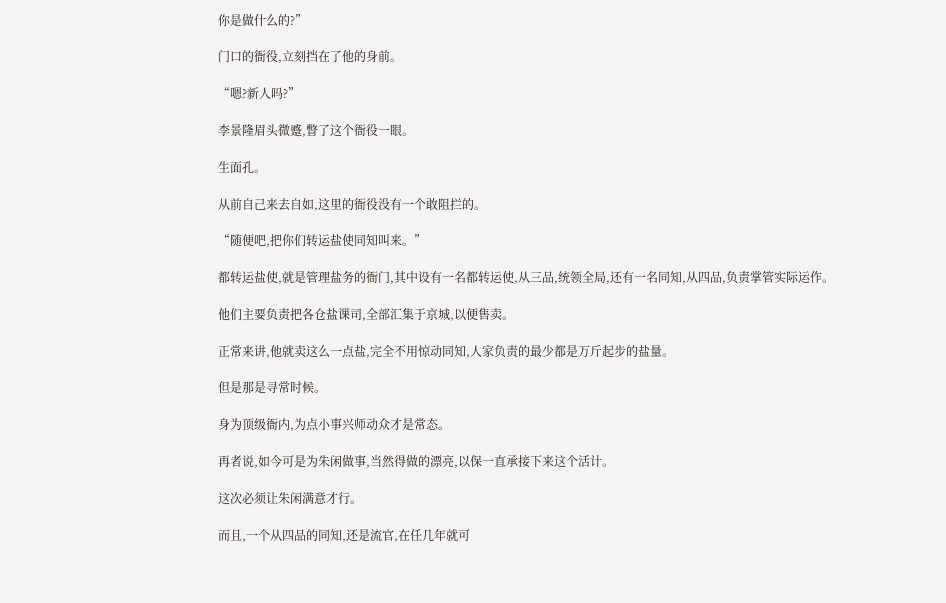你是做什么的?”

门口的衙役,立刻挡在了他的身前。

“嗯?新人吗?”

李景隆眉头微蹙,瞥了这个衙役一眼。

生面孔。

从前自己来去自如,这里的衙役没有一个敢阻拦的。

“随便吧,把你们转运盐使同知叫来。”

都转运盐使,就是管理盐务的衙门,其中设有一名都转运使,从三品,统领全局,还有一名同知,从四品,负责掌管实际运作。

他们主要负责把各仓盐课司,全部汇集于京城,以便售卖。

正常来讲,他就卖这么一点盐,完全不用惊动同知,人家负责的最少都是万斤起步的盐量。

但是那是寻常时候。

身为顶级衙内,为点小事兴师动众才是常态。

再者说,如今可是为朱闲做事,当然得做的漂亮,以保一直承接下来这个活计。

这次必须让朱闲满意才行。

而且,一个从四品的同知,还是流官,在任几年就可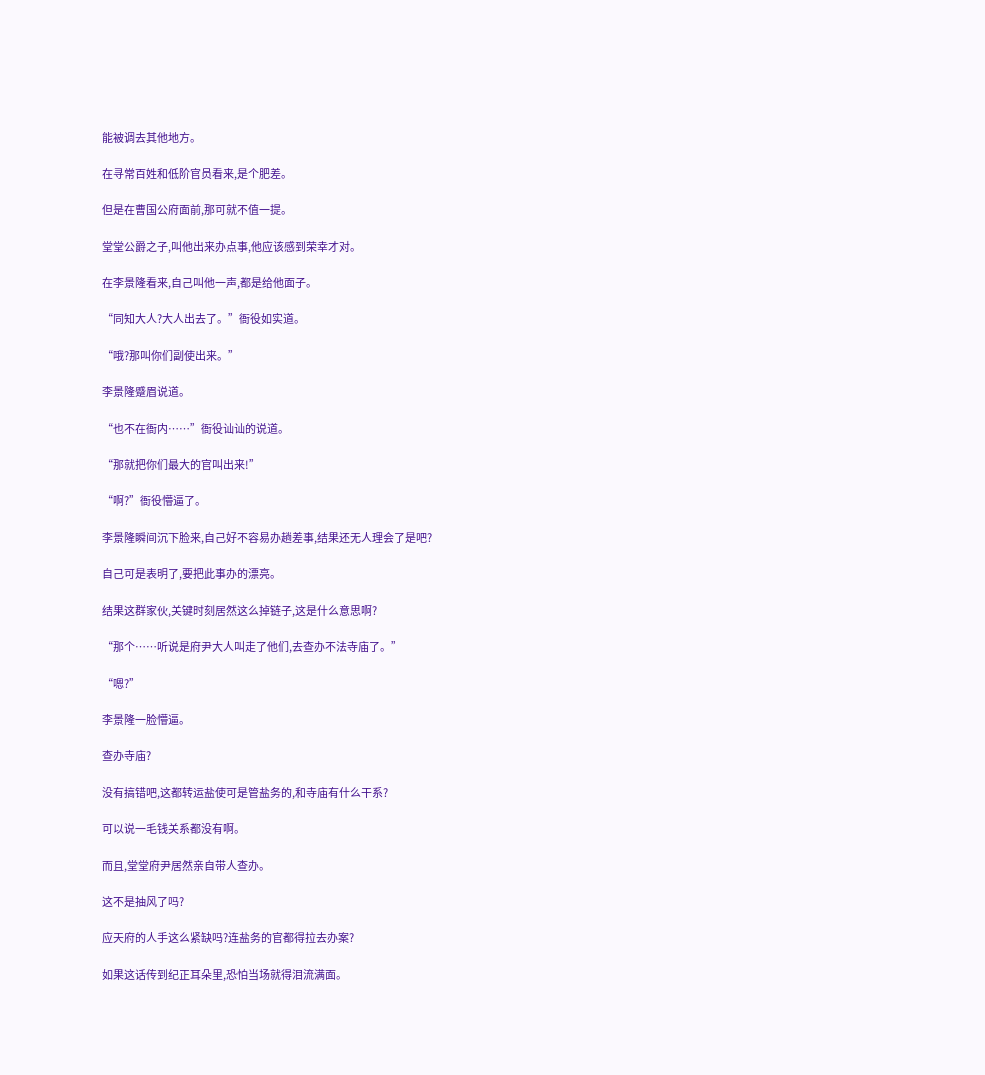能被调去其他地方。

在寻常百姓和低阶官员看来,是个肥差。

但是在曹国公府面前,那可就不值一提。

堂堂公爵之子,叫他出来办点事,他应该感到荣幸才对。

在李景隆看来,自己叫他一声,都是给他面子。

“同知大人?大人出去了。”衙役如实道。

“哦?那叫你们副使出来。”

李景隆蹙眉说道。

“也不在衙内……”衙役讪讪的说道。

“那就把你们最大的官叫出来!”

“啊?”衙役懵逼了。

李景隆瞬间沉下脸来,自己好不容易办趟差事,结果还无人理会了是吧?

自己可是表明了,要把此事办的漂亮。

结果这群家伙,关键时刻居然这么掉链子,这是什么意思啊?

“那个……听说是府尹大人叫走了他们,去查办不法寺庙了。”

“嗯?”

李景隆一脸懵逼。

查办寺庙?

没有搞错吧,这都转运盐使可是管盐务的,和寺庙有什么干系?

可以说一毛钱关系都没有啊。

而且,堂堂府尹居然亲自带人查办。

这不是抽风了吗?

应天府的人手这么紧缺吗?连盐务的官都得拉去办案?

如果这话传到纪正耳朵里,恐怕当场就得泪流满面。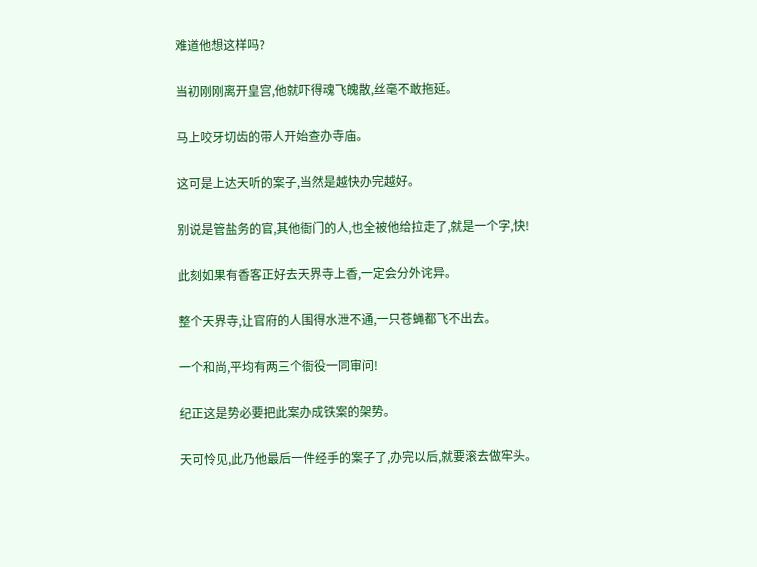难道他想这样吗?

当初刚刚离开皇宫,他就吓得魂飞魄散,丝毫不敢拖延。

马上咬牙切齿的带人开始查办寺庙。

这可是上达天听的案子,当然是越快办完越好。

别说是管盐务的官,其他衙门的人,也全被他给拉走了,就是一个字,快!

此刻如果有香客正好去天界寺上香,一定会分外诧异。

整个天界寺,让官府的人围得水泄不通,一只苍蝇都飞不出去。

一个和尚,平均有两三个衙役一同审问!

纪正这是势必要把此案办成铁案的架势。

天可怜见,此乃他最后一件经手的案子了,办完以后,就要滚去做牢头。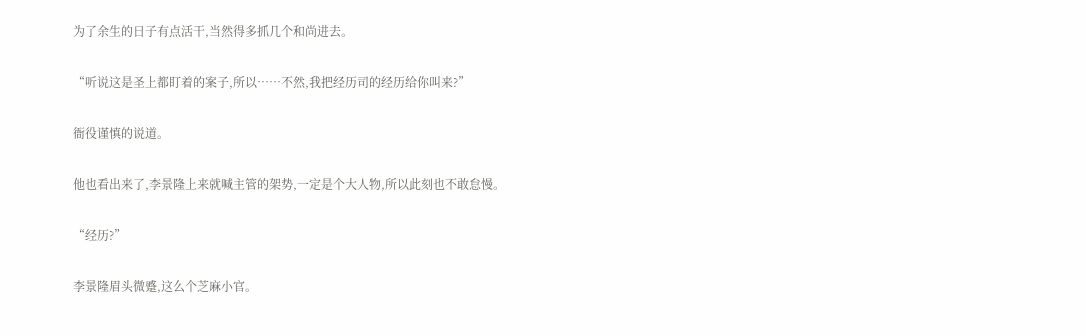为了余生的日子有点活干,当然得多抓几个和尚进去。

“听说这是圣上都盯着的案子,所以……不然,我把经历司的经历给你叫来?”

衙役谨慎的说道。

他也看出来了,李景隆上来就喊主管的架势,一定是个大人物,所以此刻也不敢怠慢。

“经历?”

李景隆眉头微蹙,这么个芝麻小官。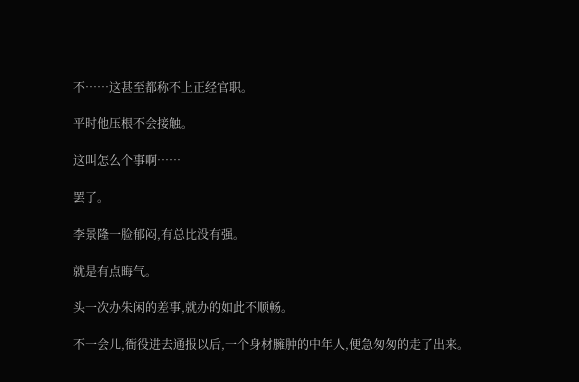不……这甚至都称不上正经官职。

平时他压根不会接触。

这叫怎么个事啊……

罢了。

李景隆一脸郁闷,有总比没有强。

就是有点晦气。

头一次办朱闲的差事,就办的如此不顺畅。

不一会儿,衙役进去通报以后,一个身材臃肿的中年人,便急匆匆的走了出来。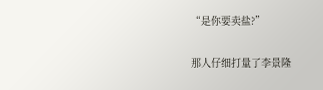“是你要卖盐?”

那人仔细打量了李景隆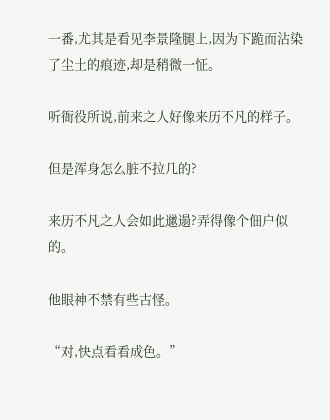一番,尤其是看见李景隆腿上,因为下跪而沾染了尘土的痕迹,却是稍微一怔。

听衙役所说,前来之人好像来历不凡的样子。

但是浑身怎么脏不拉几的?

来历不凡之人会如此邋遢?弄得像个佃户似的。

他眼神不禁有些古怪。

“对,快点看看成色。”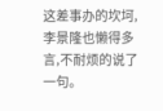这差事办的坎坷,李景隆也懒得多言,不耐烦的说了一句。